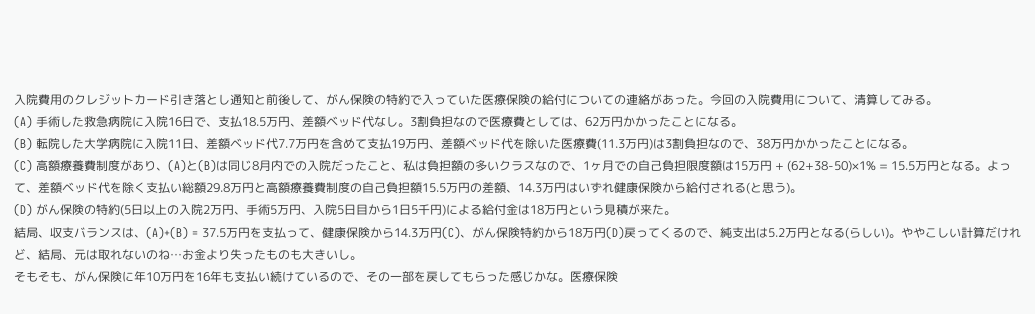入院費用のクレジットカード引き落とし通知と前後して、がん保険の特約で入っていた医療保険の給付についての連絡があった。今回の入院費用について、清算してみる。
(A) 手術した救急病院に入院16日で、支払18.5万円、差額ベッド代なし。3割負担なので医療費としては、62万円かかったことになる。
(B) 転院した大学病院に入院11日、差額ベッド代7.7万円を含めて支払19万円、差額ベッド代を除いた医療費(11.3万円)は3割負担なので、38万円かかったことになる。
(C) 高額療養費制度があり、(A)と(B)は同じ8月内での入院だったこと、私は負担額の多いクラスなので、1ヶ月での自己負担限度額は15万円 + (62+38-50)×1% = 15.5万円となる。よって、差額ベッド代を除く支払い総額29.8万円と高額療養費制度の自己負担額15.5万円の差額、14.3万円はいずれ健康保険から給付される(と思う)。
(D) がん保険の特約(5日以上の入院2万円、手術5万円、入院5日目から1日5千円)による給付金は18万円という見積が来た。
結局、収支バランスは、(A)+(B) = 37.5万円を支払って、健康保険から14.3万円(C)、がん保険特約から18万円(D)戻ってくるので、純支出は5.2万円となる(らしい)。ややこしい計算だけれど、結局、元は取れないのね…お金より失ったものも大きいし。
そもそも、がん保険に年10万円を16年も支払い続けているので、その一部を戻してもらった感じかな。医療保険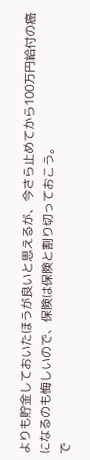よりも貯金しておいたほうが良いと思えるが、今さら止めてから100万円給付の癌になるのも悔しいので、保険は保険と割り切っておこう。
で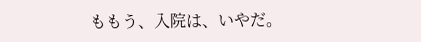ももう、入院は、いやだ。